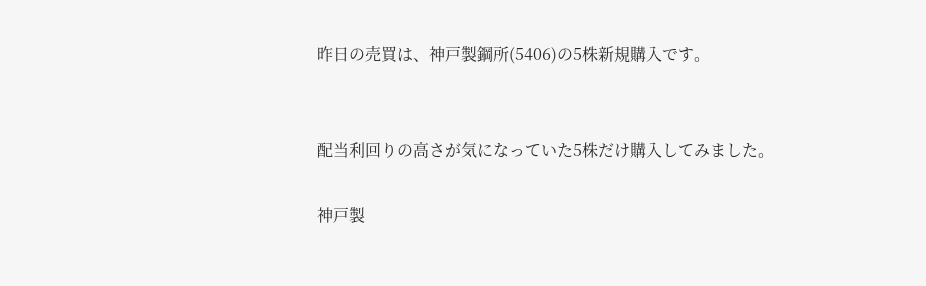昨日の売買は、神戸製鋼所(5406)の5株新規購入です。


配当利回りの高さが気になっていた5株だけ購入してみました。

神戸製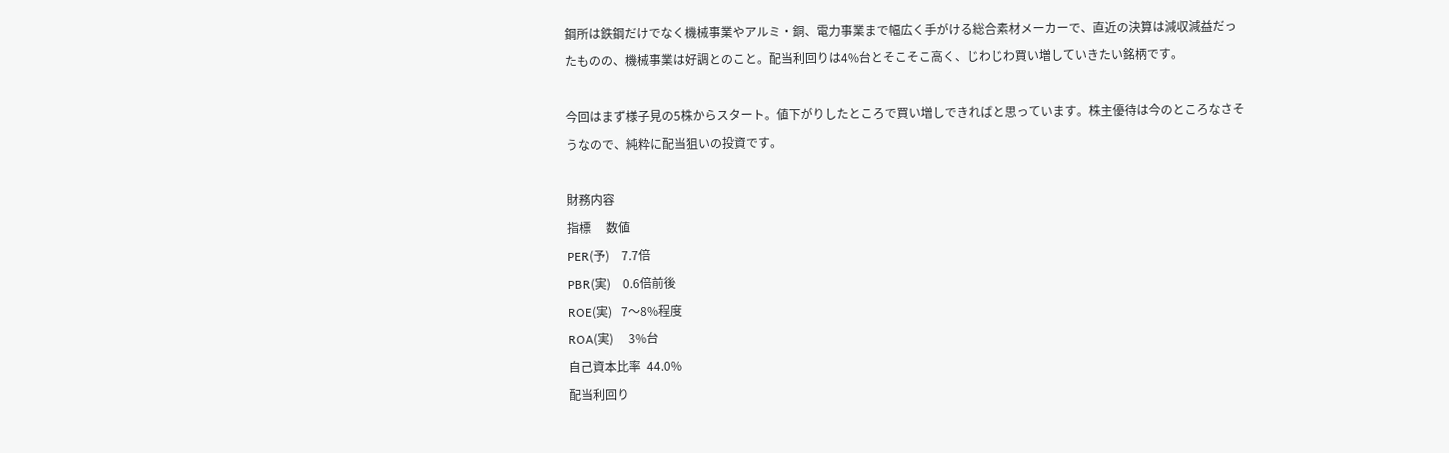鋼所は鉄鋼だけでなく機械事業やアルミ・銅、電力事業まで幅広く手がける総合素材メーカーで、直近の決算は減収減益だったものの、機械事業は好調とのこと。配当利回りは4%台とそこそこ高く、じわじわ買い増していきたい銘柄です。

今回はまず様子見の5株からスタート。値下がりしたところで買い増しできればと思っています。株主優待は今のところなさそうなので、純粋に配当狙いの投資です。

財務内容
指標     数値
PER(予)    7.7倍
PBR(実)    0.6倍前後
ROE(実)   7〜8%程度
ROA(実)     3%台
自己資本比率  44.0%
配当利回り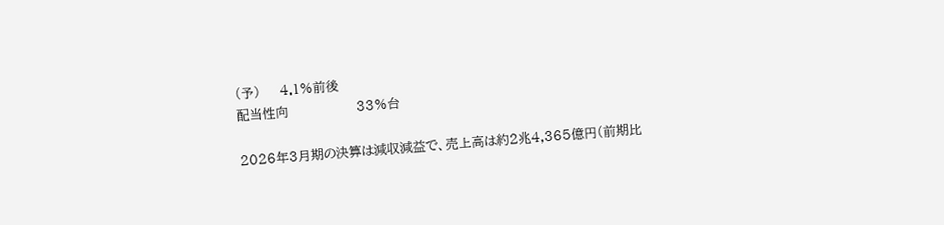(予)     4.1%前後
配当性向                 33%台

2026年3月期の決算は減収減益で、売上高は約2兆4,365億円(前期比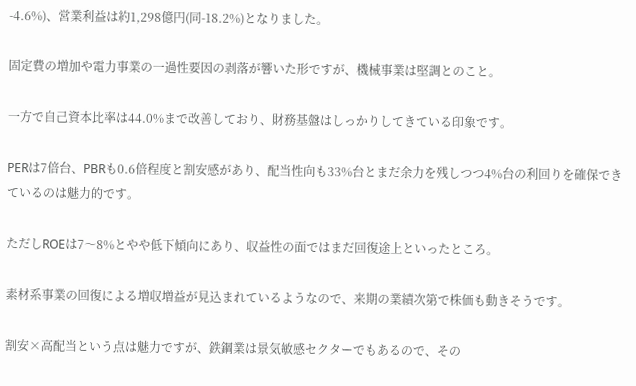-4.6%)、営業利益は約1,298億円(同-18.2%)となりました。

固定費の増加や電力事業の一過性要因の剥落が響いた形ですが、機械事業は堅調とのこと。

一方で自己資本比率は44.0%まで改善しており、財務基盤はしっかりしてきている印象です。

PERは7倍台、PBRも0.6倍程度と割安感があり、配当性向も33%台とまだ余力を残しつつ4%台の利回りを確保できているのは魅力的です。

ただしROEは7〜8%とやや低下傾向にあり、収益性の面ではまだ回復途上といったところ。

素材系事業の回復による増収増益が見込まれているようなので、来期の業績次第で株価も動きそうです。

割安×高配当という点は魅力ですが、鉄鋼業は景気敏感セクターでもあるので、その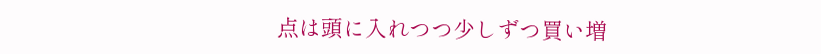点は頭に入れつつ少しずつ買い増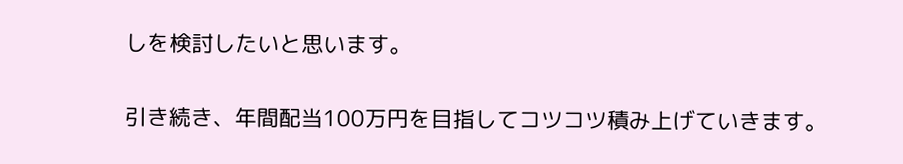しを検討したいと思います。

引き続き、年間配当100万円を目指してコツコツ積み上げていきます。